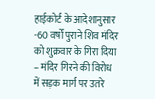हाईकोर्ट के आदेशानुसार -60 वर्षों पुराने शिव मंदिर को शुक्रवार के गिरा दिया – मंदिर गिरने की विरोध में सड़क मार्ग पर उतरे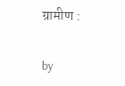ग्रामीण :

by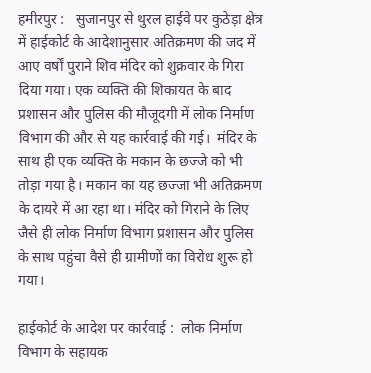हमीरपुर :   सुजानपुर से थुरल हाईवे पर कुठेड़ा क्षेत्र में हाईकोर्ट के आदेशानुसार अतिक्रमण की जद में आए वर्षों पुराने शिव मंदिर को शुक्रवार के गिरा दिया गया। एक व्यक्ति की शिकायत के बाद प्रशासन और पुलिस की मौजूदगी में लोक निर्माण विभाग की और से यह कार्रवाई की गई।  मंदिर के साथ ही एक व्यक्ति के मकान के छज्जे को भी तोड़ा गया है। मकान का यह छज्जा भी अतिक्रमण के दायरे में आ रहा था। मंदिर को गिराने के लिए जैसे ही लोक निर्माण विभाग प्रशासन और पुलिस के साथ पहुंचा वैसे ही ग्रामीणों का विरोध शुरू हो गया।

हाईकोर्ट के आदेश पर कार्रवाई :  लोक निर्माण विभाग के सहायक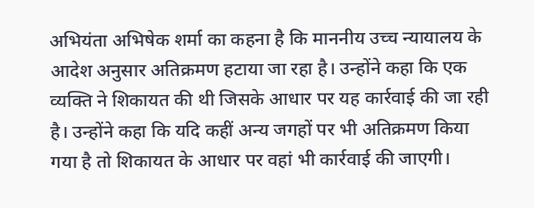अभियंता अभिषेक शर्मा का कहना है कि माननीय उच्च न्यायालय के आदेश अनुसार अतिक्रमण हटाया जा रहा है। उन्होंने कहा कि एक व्यक्ति ने शिकायत की थी जिसके आधार पर यह कार्रवाई की जा रही है। उन्होंने कहा कि यदि कहीं अन्य जगहों पर भी अतिक्रमण किया गया है तो शिकायत के आधार पर वहां भी कार्रवाई की जाएगी।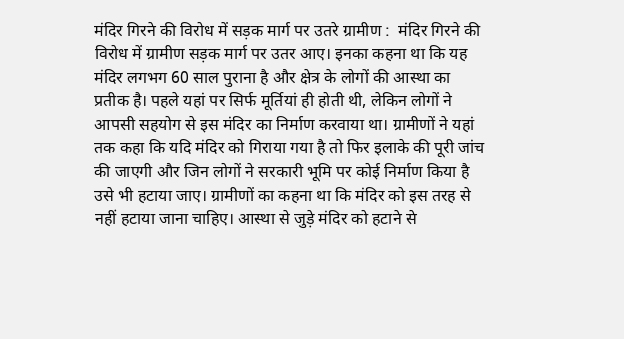मंदिर गिरने की विरोध में सड़क मार्ग पर उतरे ग्रामीण :  मंदिर गिरने की विरोध में ग्रामीण सड़क मार्ग पर उतर आए। इनका कहना था कि यह मंदिर लगभग 60 साल पुराना है और क्षेत्र के लोगों की आस्था का प्रतीक है। पहले यहां पर सिर्फ मूर्तियां ही होती थी, लेकिन लोगों ने आपसी सहयोग से इस मंदिर का निर्माण करवाया था। ग्रामीणों ने यहां तक कहा कि यदि मंदिर को गिराया गया है तो फिर इलाके की पूरी जांच की जाएगी और जिन लोगों ने सरकारी भूमि पर कोई निर्माण किया है उसे भी हटाया जाए। ग्रामीणों का कहना था कि मंदिर को इस तरह से नहीं हटाया जाना चाहिए। आस्था से जुड़े मंदिर को हटाने से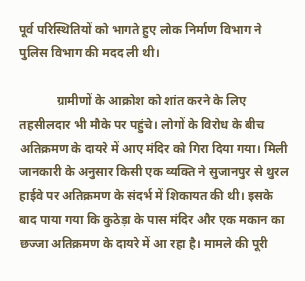पूर्व परिस्थितियों को भागते हुए लोक निर्माण विभाग ने पुलिस विभाग की मदद ली थी।

            ग्रामीणों के आक्रोश को शांत करने के लिए तहसीलदार भी मौके पर पहुंचे। लोगों के विरोध के बीच अतिक्रमण के दायरे में आए मंदिर को गिरा दिया गया। मिली जानकारी के अनुसार किसी एक व्यक्ति ने सुजानपुर से थुरल हाईवे पर अतिक्रमण के संदर्भ में शिकायत की थी। इसके बाद पाया गया कि कुठेड़ा के पास मंदिर और एक मकान का छज्जा अतिक्रमण के दायरे में आ रहा है। मामले की पूरी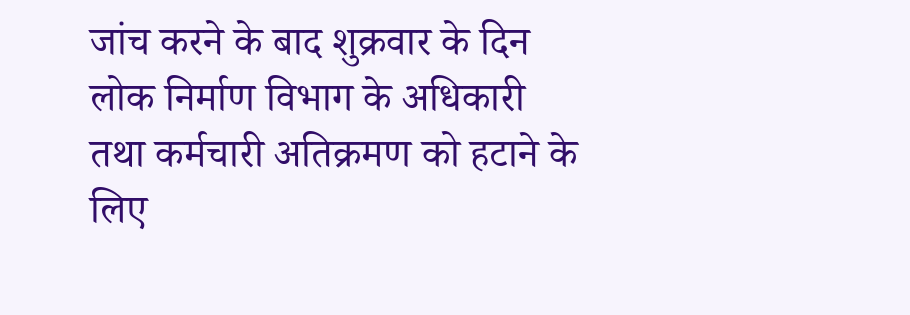जांच करने के बाद शुक्रवार के दिन लोक निर्माण विभाग के अधिकारी तथा कर्मचारी अतिक्रमण को हटाने के लिए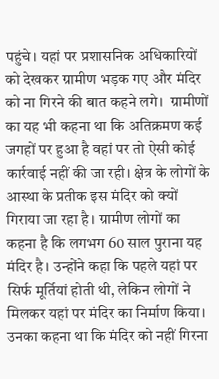पहुंचे। यहां पर प्रशासनिक अधिकारियों को देखकर ग्रामीण भड़क गए और मंदिर को ना गिरने की बात कहने लगे।  ग्रामीणों का यह भी कहना था कि अतिक्रमण कई जगहों पर हुआ है वहां पर तो ऐसी कोई कार्रवाई नहीं की जा रही। क्षेत्र के लोगों के आस्था के प्रतीक इस मंदिर को क्यों गिराया जा रहा है। ग्रामीण लोगों का कहना है कि लगभग 60 साल पुराना यह मंदिर है। उन्होंने कहा कि पहले यहां पर सिर्फ मूर्तियां होती थी, लेकिन लोगों ने मिलकर यहां पर मंदिर का निर्माण किया। उनका कहना था कि मंदिर को नहीं गिरना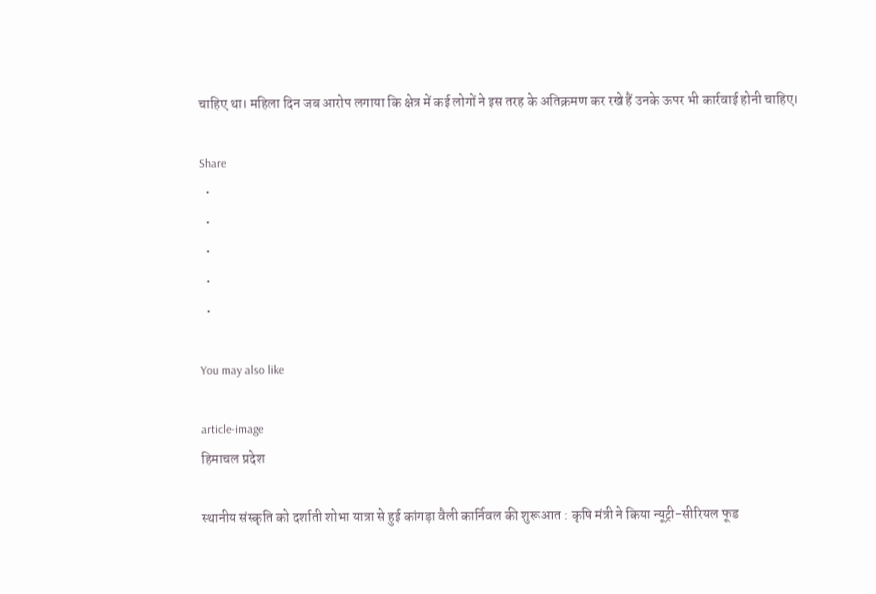चाहिए था। महिला दिन जब आरोप लगाया कि क्षेत्र में कई लोगों ने इस तरह के अतिक्रमण कर रखे हैं उनके ऊपर भी कार्रवाई होनी चाहिए।

Share
  •
  •
  •
  •
  •

You may also like

article-image
हिमाचल प्रदेश

स्थानीय संस्कृति को दर्शाती शोभा यात्रा से हुई कांगड़ा वैली कार्निवल की शुरूआत : कृषि मंत्री ने किया न्यूट्री-सीरियल फूड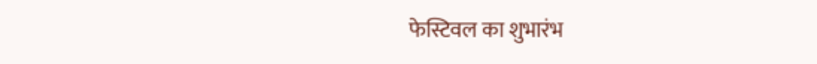फेस्टिवल का शुभारंभ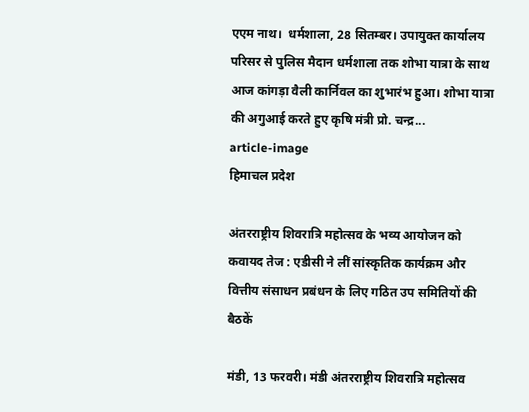एएम नाथ।  धर्मशाला, 28 सितम्बर। उपायुक्त कार्यालय परिसर से पुलिस मैदान धर्मशाला तक शोभा यात्रा के साथ आज कांगड़ा वैली कार्निवल का शुभारंभ हुआ। शोभा यात्रा की अगुआई करते हुए कृषि मंत्री प्रो. चन्द्र...
article-image
हिमाचल प्रदेश

अंतरराष्ट्रीय शिवरात्रि महोत्सव के भव्य आयोजन को कवायद तेज : एडीसी ने लीं सांस्कृतिक कार्यक्रम और वित्तीय संसाधन प्रबंधन के लिए गठित उप समितियों की बैठकें

मंडी, 13 फरवरी। मंडी अंतरराष्ट्रीय शिवरात्रि महोत्सव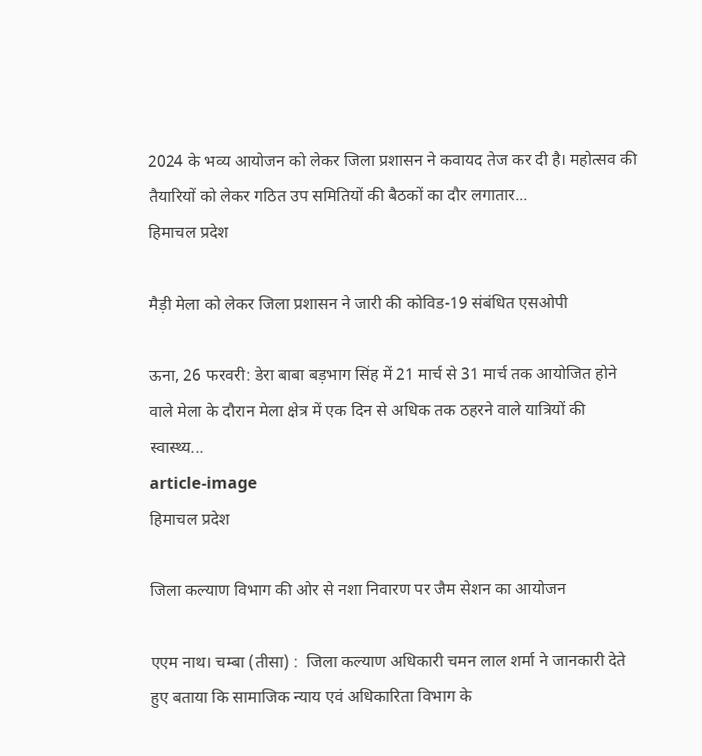2024 के भव्य आयोजन को लेकर जिला प्रशासन ने कवायद तेज कर दी है। महोत्सव की तैयारियों को लेकर गठित उप समितियों की बैठकों का दौर लगातार...
हिमाचल प्रदेश

मैड़ी मेला को लेकर जिला प्रशासन ने जारी की कोविड-19 संबंधित एसओपी

ऊना, 26 फरवरी: डेरा बाबा बड़भाग सिंह में 21 मार्च से 31 मार्च तक आयोजित होने वाले मेला के दौरान मेला क्षेत्र में एक दिन से अधिक तक ठहरने वाले यात्रियों की स्वास्थ्य...
article-image
हिमाचल प्रदेश

जिला कल्याण विभाग की ओर से नशा निवारण पर जैम सेशन का आयोजन

एएम नाथ। चम्बा (तीसा) :  जिला कल्याण अधिकारी चमन लाल शर्मा ने जानकारी देते हुए बताया कि सामाजिक न्याय एवं अधिकारिता विभाग के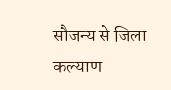सौजन्य से जिला कल्याण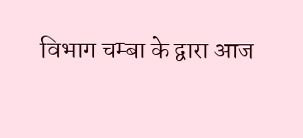विभाग चम्बा के द्वारा आज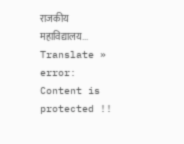राजकीय महाविद्यालय...
Translate »
error: Content is protected !!